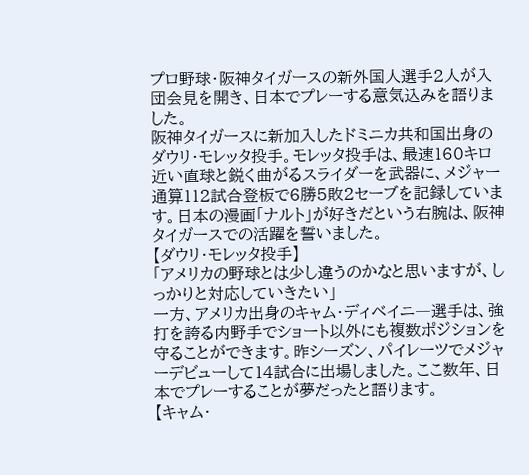プロ野球・阪神タイガースの新外国人選手2人が入団会見を開き、日本でプレーする意気込みを語りました。
阪神タイガースに新加入したドミニカ共和国出身のダウリ・モレッタ投手。モレッタ投手は、最速160キロ近い直球と鋭く曲がるスライダーを武器に、メジャー通算112試合登板で6勝5敗2セーブを記録しています。日本の漫画「ナルト」が好きだという右腕は、阪神タイガースでの活躍を誓いました。
【ダウリ・モレッタ投手】
「アメリカの野球とは少し違うのかなと思いますが、しっかりと対応していきたい」
一方、アメリカ出身のキャム・ディベイニ―選手は、強打を誇る内野手でショート以外にも複数ポジションを守ることができます。昨シーズン、パイレーツでメジャーデビューして14試合に出場しました。ここ数年、日本でプレーすることが夢だったと語ります。
【キャム・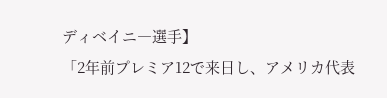ディベイニ―選手】
「2年前プレミア12で来日し、アメリカ代表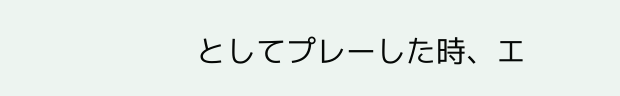としてプレーした時、エ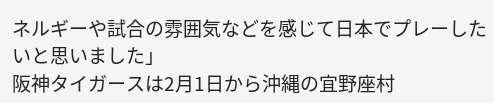ネルギーや試合の雰囲気などを感じて日本でプレーしたいと思いました」
阪神タイガースは2月1日から沖縄の宜野座村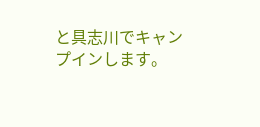と具志川でキャンプインします。